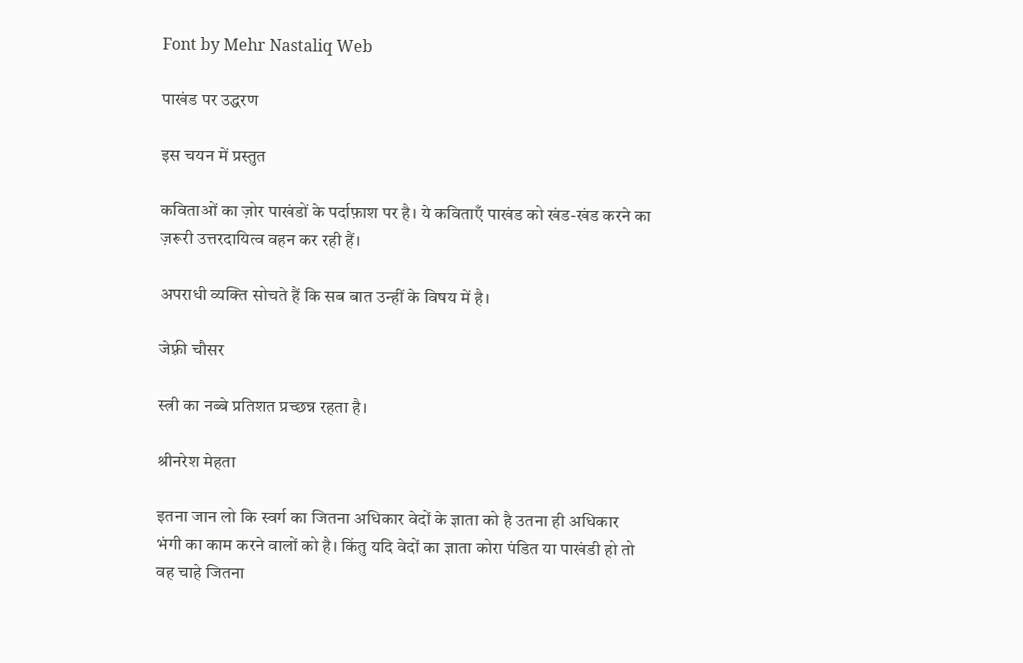Font by Mehr Nastaliq Web

पाखंड पर उद्धरण

इस चयन में प्रस्तुत

कविताओं का ज़ोर पाखंडों के पर्दाफ़ाश पर है। ये कविताएँ पाखंड को खंड-खंड करने का ज़रूरी उत्तरदायित्व वहन कर रही हैं।

अपराधी व्यक्ति सोचते हैं कि सब बात उन्हीं के विषय में है।

जेफ़्री चौसर

स्त्री का नब्बे प्रतिशत प्रच्छन्न रहता है।

श्रीनरेश मेहता

इतना जान लो कि स्वर्ग का जितना अधिकार वेदों के ज्ञाता को है उतना ही अधिकार भंगी का काम करने वालों को है। किंतु यदि वेदों का ज्ञाता कोरा पंडित या पाखंडी हो तो वह चाहे जितना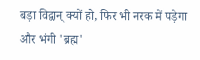बड़ा विद्वान् क्यों हो, फिर भी नरक में पड़ेगा और भंगी 'ब्रह्म'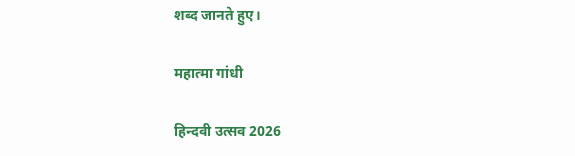शब्द जानते हुए।

महात्मा गांधी

हिन्दवी उत्सव 2026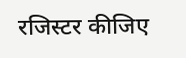रजिस्टर कीजिए